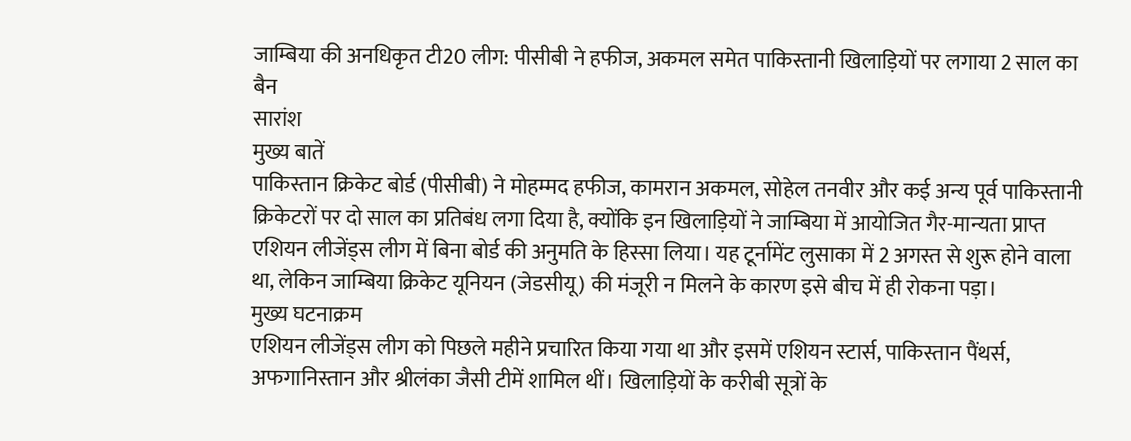जाम्बिया की अनधिकृत टी20 लीग: पीसीबी ने हफीज, अकमल समेत पाकिस्तानी खिलाड़ियों पर लगाया 2 साल का बैन
सारांश
मुख्य बातें
पाकिस्तान क्रिकेट बोर्ड (पीसीबी) ने मोहम्मद हफीज, कामरान अकमल, सोहेल तनवीर और कई अन्य पूर्व पाकिस्तानी क्रिकेटरों पर दो साल का प्रतिबंध लगा दिया है, क्योंकि इन खिलाड़ियों ने जाम्बिया में आयोजित गैर-मान्यता प्राप्त एशियन लीजेंड्स लीग में बिना बोर्ड की अनुमति के हिस्सा लिया। यह टूर्नामेंट लुसाका में 2 अगस्त से शुरू होने वाला था, लेकिन जाम्बिया क्रिकेट यूनियन (जेडसीयू) की मंजूरी न मिलने के कारण इसे बीच में ही रोकना पड़ा।
मुख्य घटनाक्रम
एशियन लीजेंड्स लीग को पिछले महीने प्रचारित किया गया था और इसमें एशियन स्टार्स, पाकिस्तान पैंथर्स, अफगानिस्तान और श्रीलंका जैसी टीमें शामिल थीं। खिलाड़ियों के करीबी सूत्रों के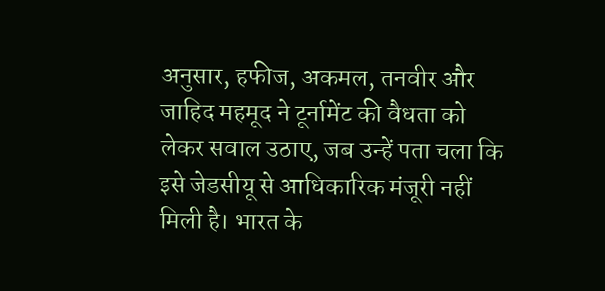अनुसार, हफीज, अकमल, तनवीर और जाहिद महमूद ने टूर्नामेंट की वैधता को लेकर सवाल उठाए, जब उन्हें पता चला कि इसे जेडसीयू से आधिकारिक मंजूरी नहीं मिली है। भारत के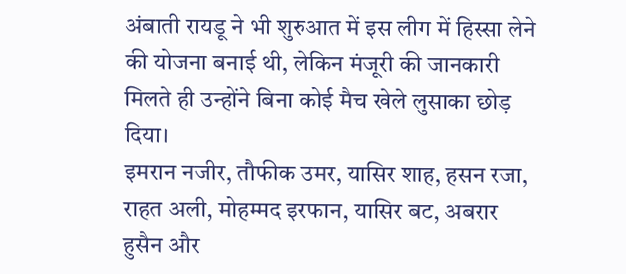अंबाती रायडू ने भी शुरुआत में इस लीग में हिस्सा लेने की योजना बनाई थी, लेकिन मंजूरी की जानकारी मिलते ही उन्होंने बिना कोई मैच खेले लुसाका छोड़ दिया।
इमरान नजीर, तौफीक उमर, यासिर शाह, हसन रजा, राहत अली, मोहम्मद इरफान, यासिर बट, अबरार हुसैन और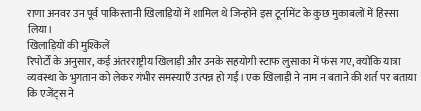राणा अनवर उन पूर्व पाकिस्तानी खिलाड़ियों में शामिल थे जिन्होंने इस टूर्नामेंट के कुछ मुकाबलों में हिस्सा लिया।
खिलाड़ियों की मुश्किलें
रिपोर्टों के अनुसार, कई अंतरराष्ट्रीय खिलाड़ी और उनके सहयोगी स्टाफ लुसाका में फंस गए, क्योंकि यात्रा व्यवस्था के भुगतान को लेकर गंभीर समस्याएँ उत्पन्न हो गईं। एक खिलाड़ी ने नाम न बताने की शर्त पर बताया कि एजेंट्स ने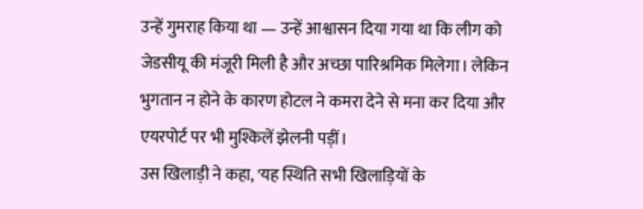उन्हें गुमराह किया था — उन्हें आश्वासन दिया गया था कि लीग को जेडसीयू की मंजूरी मिली है और अच्छा पारिश्रमिक मिलेगा। लेकिन भुगतान न होने के कारण होटल ने कमरा देने से मना कर दिया और एयरपोर्ट पर भी मुश्किलें झेलनी पड़ीं।
उस खिलाड़ी ने कहा, 'यह स्थिति सभी खिलाड़ियों के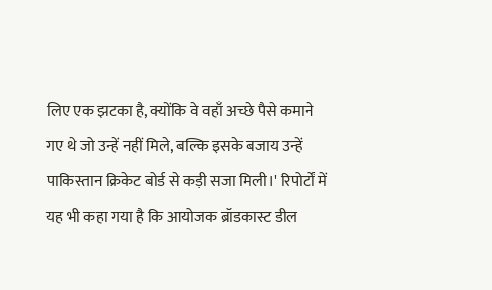लिए एक झटका है, क्योंकि वे वहाँ अच्छे पैसे कमाने गए थे जो उन्हें नहीं मिले, बल्कि इसके बजाय उन्हें पाकिस्तान क्रिकेट बोर्ड से कड़ी सजा मिली।' रिपोर्टों में यह भी कहा गया है कि आयोजक ब्रॉडकास्ट डील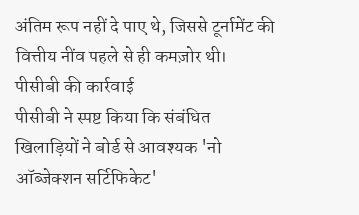अंतिम रूप नहीं दे पाए थे, जिससे टूर्नामेंट की वित्तीय नींव पहले से ही कमज़ोर थी।
पीसीबी की कार्रवाई
पीसीबी ने स्पष्ट किया कि संबंधित खिलाड़ियों ने बोर्ड से आवश्यक 'नो ऑब्जेक्शन सर्टिफिकेट'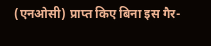(एनओसी) प्राप्त किए बिना इस गैर-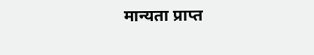मान्यता प्राप्त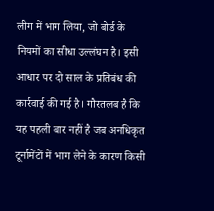लीग में भाग लिया, जो बोर्ड के नियमों का सीधा उल्लंघन है। इसी आधार पर दो साल के प्रतिबंध की कार्रवाई की गई है। गौरतलब है कि यह पहली बार नहीं है जब अनधिकृत टूर्नामेंटों में भाग लेने के कारण किसी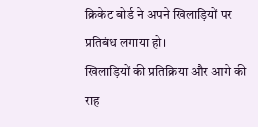क्रिकेट बोर्ड ने अपने खिलाड़ियों पर प्रतिबंध लगाया हो।
खिलाड़ियों की प्रतिक्रिया और आगे की राह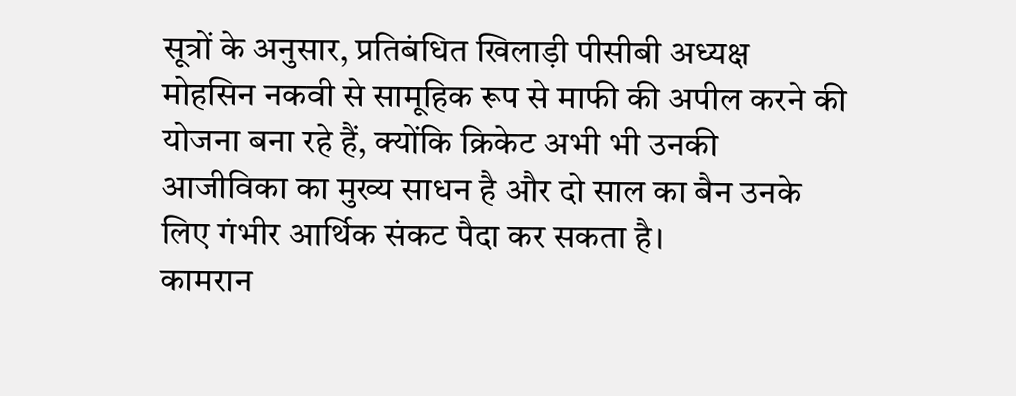सूत्रों के अनुसार, प्रतिबंधित खिलाड़ी पीसीबी अध्यक्ष मोहसिन नकवी से सामूहिक रूप से माफी की अपील करने की योजना बना रहे हैं, क्योंकि क्रिकेट अभी भी उनकी आजीविका का मुख्य साधन है और दो साल का बैन उनके लिए गंभीर आर्थिक संकट पैदा कर सकता है।
कामरान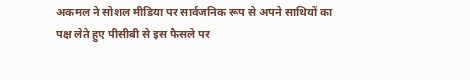अकमल ने सोशल मीडिया पर सार्वजनिक रूप से अपने साथियों का पक्ष लेते हुए पीसीबी से इस फैसले पर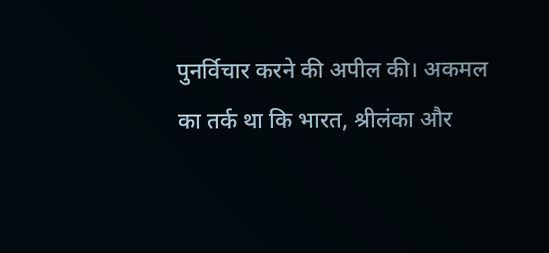पुनर्विचार करने की अपील की। अकमल का तर्क था कि भारत, श्रीलंका और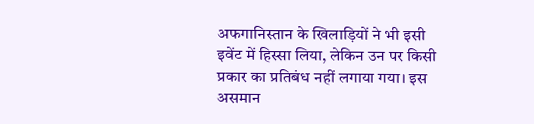अफगानिस्तान के खिलाड़ियों ने भी इसी इवेंट में हिस्सा लिया, लेकिन उन पर किसी प्रकार का प्रतिबंध नहीं लगाया गया। इस असमान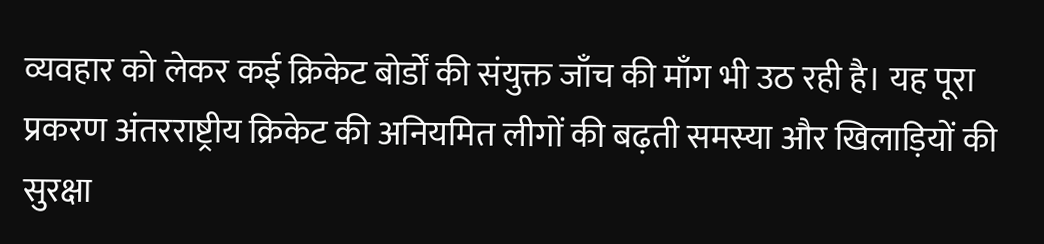व्यवहार को लेकर कई क्रिकेट बोर्डों की संयुक्त जाँच की माँग भी उठ रही है। यह पूरा प्रकरण अंतरराष्ट्रीय क्रिकेट की अनियमित लीगों की बढ़ती समस्या और खिलाड़ियों की सुरक्षा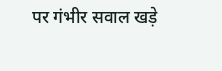पर गंभीर सवाल खड़े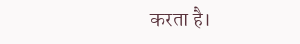करता है।